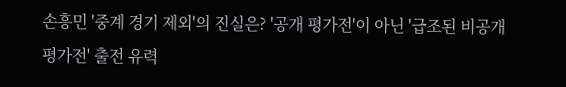손흥민 '중계 경기 제외'의 진실은? '공개 평가전'이 아닌 '급조된 비공개 평가전' 출전 유력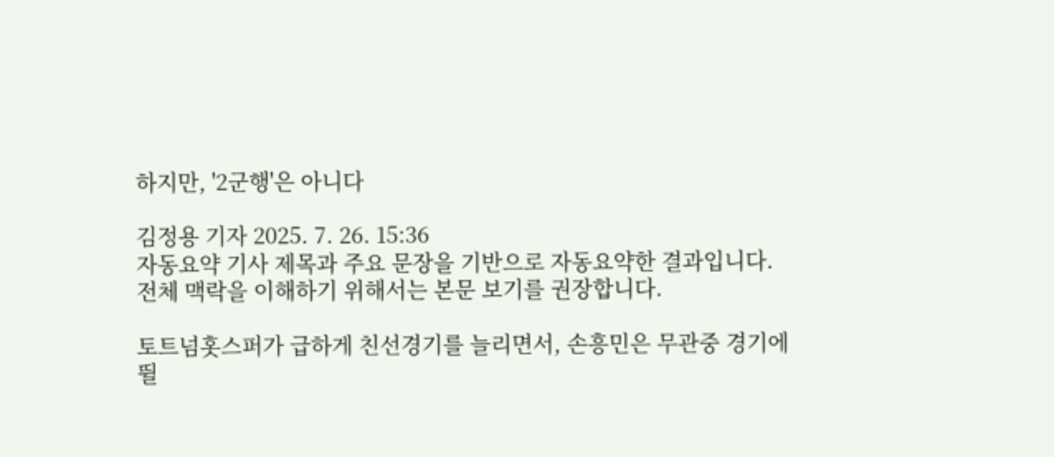하지만, '2군행'은 아니다

김정용 기자 2025. 7. 26. 15:36
자동요약 기사 제목과 주요 문장을 기반으로 자동요약한 결과입니다.
전체 맥락을 이해하기 위해서는 본문 보기를 권장합니다.

토트넘홋스퍼가 급하게 친선경기를 늘리면서, 손흥민은 무관중 경기에 뛸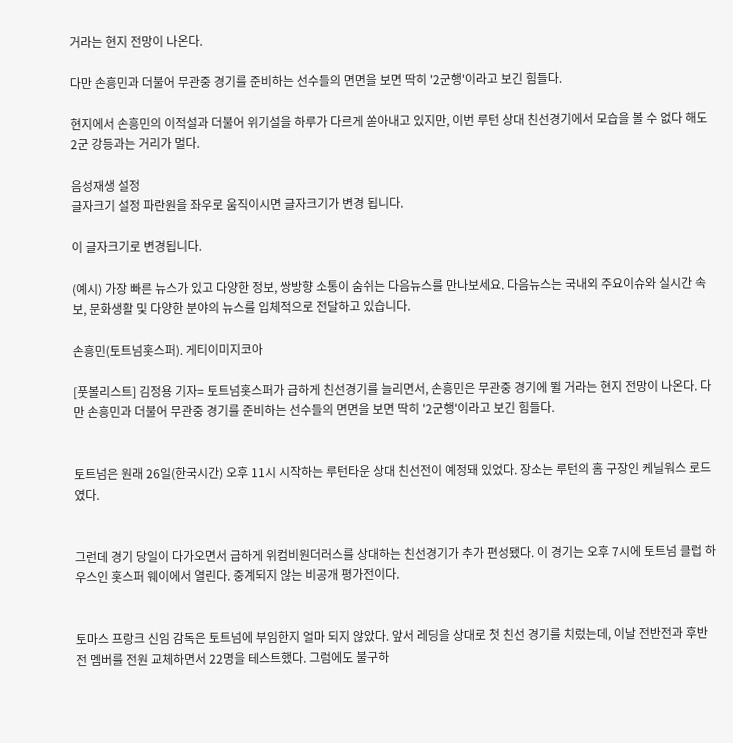거라는 현지 전망이 나온다.

다만 손흥민과 더불어 무관중 경기를 준비하는 선수들의 면면을 보면 딱히 '2군행'이라고 보긴 힘들다.

현지에서 손흥민의 이적설과 더불어 위기설을 하루가 다르게 쏟아내고 있지만, 이번 루턴 상대 친선경기에서 모습을 볼 수 없다 해도 2군 강등과는 거리가 멀다.

음성재생 설정
글자크기 설정 파란원을 좌우로 움직이시면 글자크기가 변경 됩니다.

이 글자크기로 변경됩니다.

(예시) 가장 빠른 뉴스가 있고 다양한 정보, 쌍방향 소통이 숨쉬는 다음뉴스를 만나보세요. 다음뉴스는 국내외 주요이슈와 실시간 속보, 문화생활 및 다양한 분야의 뉴스를 입체적으로 전달하고 있습니다.

손흥민(토트넘홋스퍼). 게티이미지코아

[풋볼리스트] 김정용 기자= 토트넘홋스퍼가 급하게 친선경기를 늘리면서, 손흥민은 무관중 경기에 뛸 거라는 현지 전망이 나온다. 다만 손흥민과 더불어 무관중 경기를 준비하는 선수들의 면면을 보면 딱히 '2군행'이라고 보긴 힘들다.


토트넘은 원래 26일(한국시간) 오후 11시 시작하는 루턴타운 상대 친선전이 예정돼 있었다. 장소는 루턴의 홈 구장인 케닐워스 로드였다.


그런데 경기 당일이 다가오면서 급하게 위컴비원더러스를 상대하는 친선경기가 추가 편성됐다. 이 경기는 오후 7시에 토트넘 클럽 하우스인 홋스퍼 웨이에서 열린다. 중계되지 않는 비공개 평가전이다.


토마스 프랑크 신임 감독은 토트넘에 부임한지 얼마 되지 않았다. 앞서 레딩을 상대로 첫 친선 경기를 치렀는데, 이날 전반전과 후반전 멤버를 전원 교체하면서 22명을 테스트했다. 그럼에도 불구하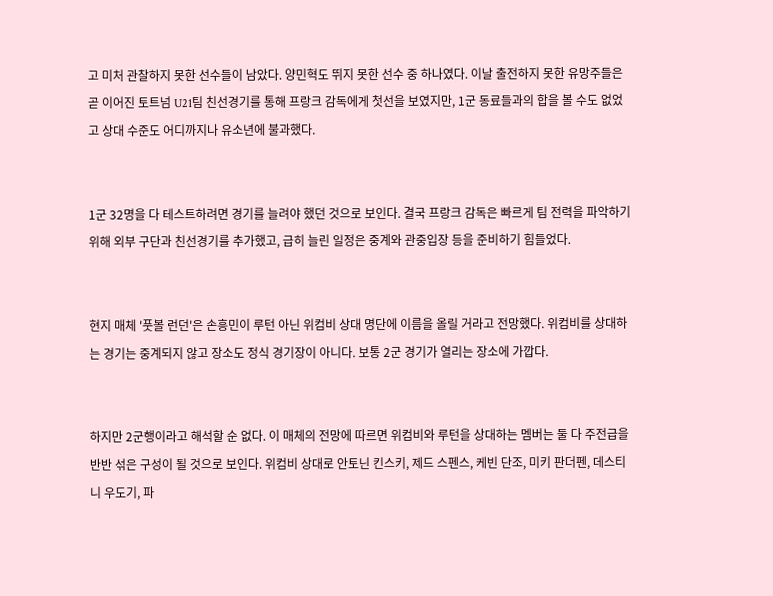고 미처 관찰하지 못한 선수들이 남았다. 양민혁도 뛰지 못한 선수 중 하나였다. 이날 출전하지 못한 유망주들은 곧 이어진 토트넘 U21팀 친선경기를 통해 프랑크 감독에게 첫선을 보였지만, 1군 동료들과의 합을 볼 수도 없었고 상대 수준도 어디까지나 유소년에 불과했다.


1군 32명을 다 테스트하려면 경기를 늘려야 했던 것으로 보인다. 결국 프랑크 감독은 빠르게 팀 전력을 파악하기 위해 외부 구단과 친선경기를 추가했고, 급히 늘린 일정은 중계와 관중입장 등을 준비하기 힘들었다.


현지 매체 '풋볼 런던'은 손흥민이 루턴 아닌 위컴비 상대 명단에 이름을 올릴 거라고 전망했다. 위컴비를 상대하는 경기는 중계되지 않고 장소도 정식 경기장이 아니다. 보통 2군 경기가 열리는 장소에 가깝다.


하지만 2군행이라고 해석할 순 없다. 이 매체의 전망에 따르면 위컴비와 루턴을 상대하는 멤버는 둘 다 주전급을 반반 섞은 구성이 될 것으로 보인다. 위컴비 상대로 안토닌 킨스키, 제드 스펜스, 케빈 단조, 미키 판더펜, 데스티니 우도기, 파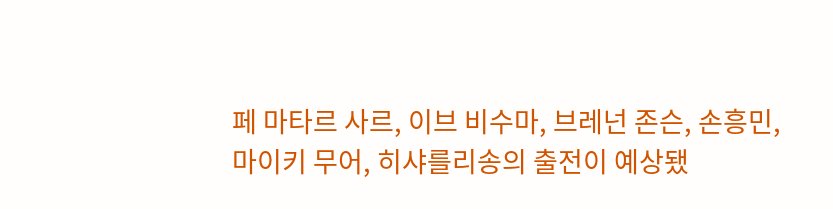페 마타르 사르, 이브 비수마, 브레넌 존슨, 손흥민, 마이키 무어, 히샤를리송의 출전이 예상됐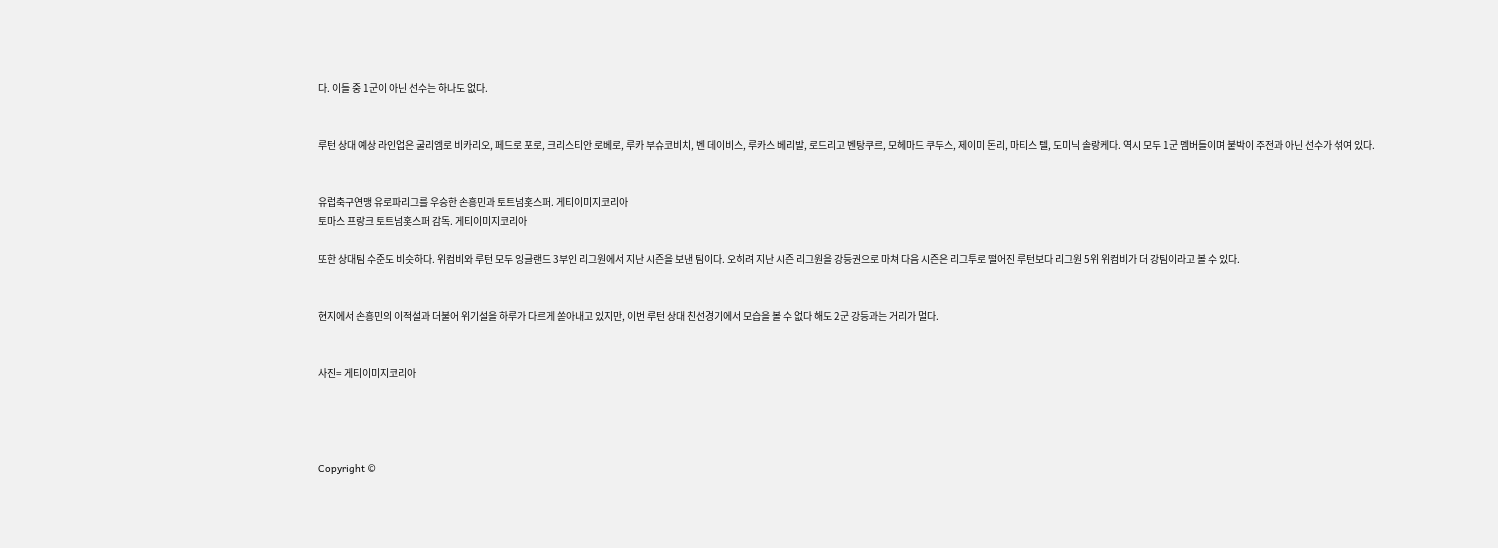다. 이들 중 1군이 아닌 선수는 하나도 없다.


루턴 상대 예상 라인업은 굴리엠로 비카리오, 페드로 포로, 크리스티안 로베로, 루카 부슈코비치, 벤 데이비스, 루카스 베리발, 로드리고 벤탕쿠르, 모헤마드 쿠두스, 제이미 돈리, 마티스 텔, 도미닉 솔랑케다. 역시 모두 1군 멤버들이며 붙박이 주전과 아닌 선수가 섞여 있다.


유럽축구연맹 유로파리그를 우승한 손흥민과 토트넘홋스퍼. 게티이미지코리아
토마스 프랑크 토트넘홋스퍼 감독. 게티이미지코리아

또한 상대팀 수준도 비슷하다. 위컴비와 루턴 모두 잉글랜드 3부인 리그원에서 지난 시즌을 보낸 팀이다. 오히려 지난 시즌 리그원을 강등권으로 마쳐 다음 시즌은 리그투로 떨어진 루턴보다 리그원 5위 위컴비가 더 강팀이라고 볼 수 있다.


현지에서 손흥민의 이적설과 더불어 위기설을 하루가 다르게 쏟아내고 있지만, 이번 루턴 상대 친선경기에서 모습을 볼 수 없다 해도 2군 강등과는 거리가 멀다.


사진= 게티이미지코리아




Copyright ©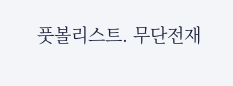풋볼리스트. 무단전재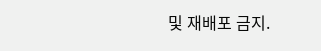및 재배포 금지.